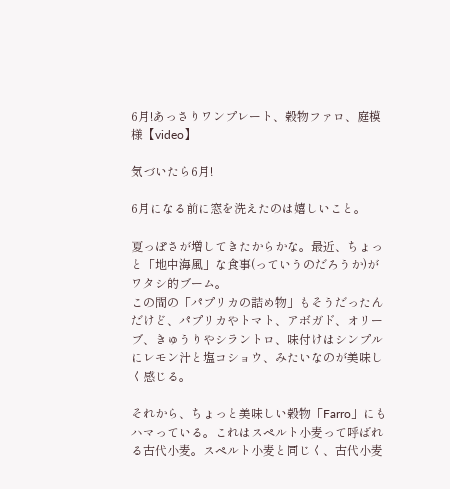6月!あっさりワンプレート、穀物ファロ、庭模様【video】

気づいたら6月!

6月になる前に窓を洗えたのは嬉しいこと。

夏っぽさが増してきたからかな。最近、ちょっと「地中海風」な食事(っていうのだろうか)がワタシ的ブーム。
この間の「パプリカの詰め物」もそうだったんだけど、パプリカやトマト、アボガド、オリーブ、きゅうりやシラントロ、味付けはシンプルにレモン汁と塩コショウ、みたいなのが美味しく感じる。

それから、ちょっと美味しい穀物「Farro」にもハマっている。これはスペルト小麦って呼ばれる古代小麦。スペルト小麦と同じく、古代小麦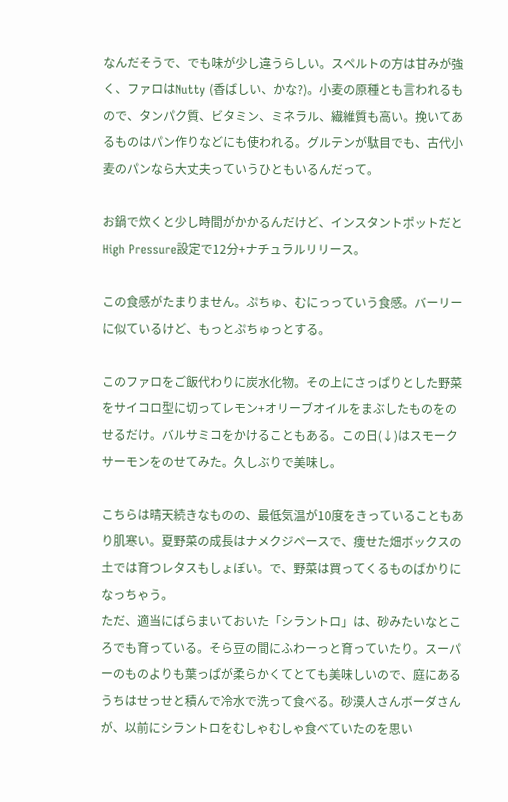なんだそうで、でも味が少し違うらしい。スペルトの方は甘みが強く、ファロはNutty (香ばしい、かな?)。小麦の原種とも言われるもので、タンパク質、ビタミン、ミネラル、繊維質も高い。挽いてあるものはパン作りなどにも使われる。グルテンが駄目でも、古代小麦のパンなら大丈夫っていうひともいるんだって。

お鍋で炊くと少し時間がかかるんだけど、インスタントポットだとHigh Pressure設定で12分+ナチュラルリリース。

この食感がたまりません。ぷちゅ、むにっっていう食感。バーリーに似ているけど、もっとぷちゅっとする。

このファロをご飯代わりに炭水化物。その上にさっぱりとした野菜をサイコロ型に切ってレモン+オリーブオイルをまぶしたものをのせるだけ。バルサミコをかけることもある。この日(↓)はスモークサーモンをのせてみた。久しぶりで美味し。

こちらは晴天続きなものの、最低気温が10度をきっていることもあり肌寒い。夏野菜の成長はナメクジペースで、痩せた畑ボックスの土では育つレタスもしょぼい。で、野菜は買ってくるものばかりになっちゃう。
ただ、適当にばらまいておいた「シラントロ」は、砂みたいなところでも育っている。そら豆の間にふわーっと育っていたり。スーパーのものよりも葉っぱが柔らかくてとても美味しいので、庭にあるうちはせっせと積んで冷水で洗って食べる。砂漠人さんボーダさんが、以前にシラントロをむしゃむしゃ食べていたのを思い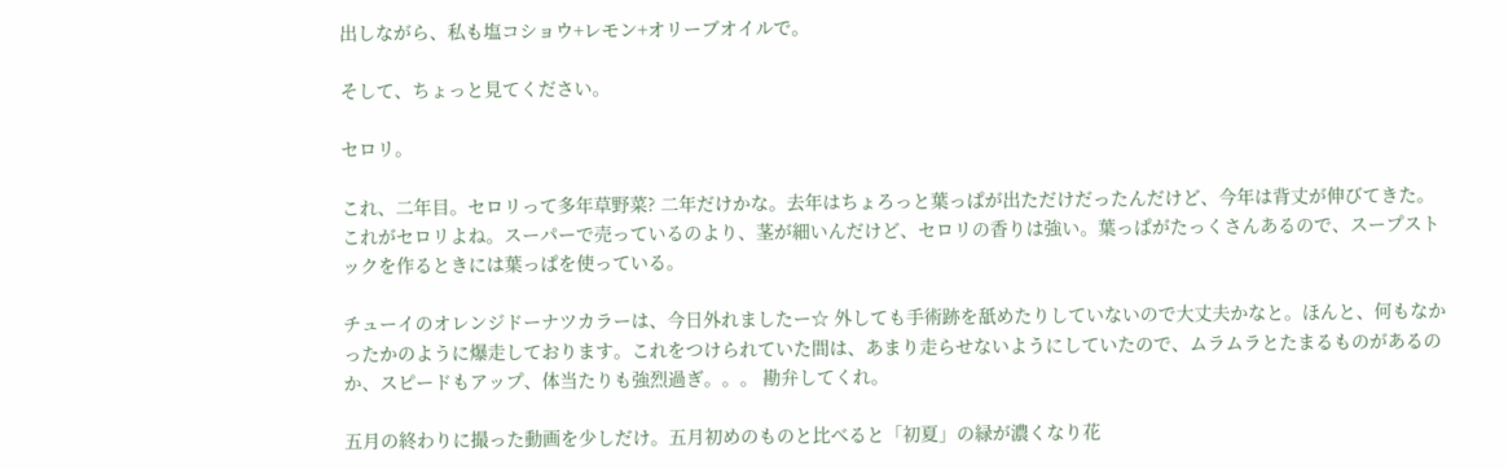出しながら、私も塩コショウ+レモン+オリーブオイルで。

そして、ちょっと見てください。

セロリ。

これ、二年目。セロリって多年草野菜? 二年だけかな。去年はちょろっと葉っぱが出ただけだったんだけど、今年は背丈が伸びてきた。これがセロリよね。スーパーで売っているのより、茎が細いんだけど、セロリの香りは強い。葉っぱがたっくさんあるので、スープストックを作るときには葉っぱを使っている。

チューイのオレンジドーナツカラーは、今日外れましたー☆ 外しても手術跡を舐めたりしていないので大丈夫かなと。ほんと、何もなかったかのように爆走しております。これをつけられていた間は、あまり走らせないようにしていたので、ムラムラとたまるものがあるのか、スピードもアップ、体当たりも強烈過ぎ。。。 勘弁してくれ。

五月の終わりに撮った動画を少しだけ。五月初めのものと比べると「初夏」の緑が濃くなり花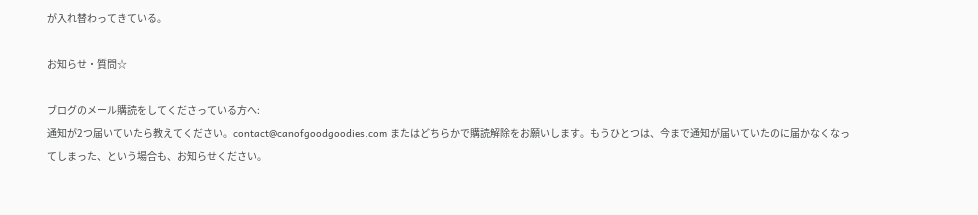が入れ替わってきている。

お知らせ・質問☆

ブログのメール購読をしてくださっている方へ:
通知が2つ届いていたら教えてください。contact@canofgoodgoodies.com またはどちらかで購読解除をお願いします。もうひとつは、今まで通知が届いていたのに届かなくなってしまった、という場合も、お知らせください。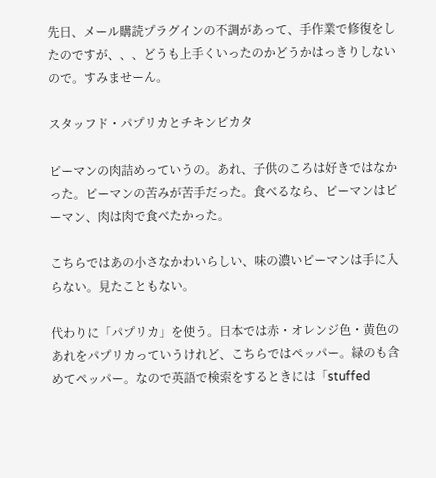先日、メール購読プラグインの不調があって、手作業で修復をしたのですが、、、どうも上手くいったのかどうかはっきりしないので。すみませーん。

スタッフド・パプリカとチキンピカタ

ピーマンの肉詰めっていうの。あれ、子供のころは好きではなかった。ピーマンの苦みが苦手だった。食べるなら、ピーマンはピーマン、肉は肉で食べたかった。

こちらではあの小さなかわいらしい、味の濃いピーマンは手に入らない。見たこともない。

代わりに「パプリカ」を使う。日本では赤・オレンジ色・黄色のあれをパプリカっていうけれど、こちらではペッパー。緑のも含めてペッパー。なので英語で検索をするときには「stuffed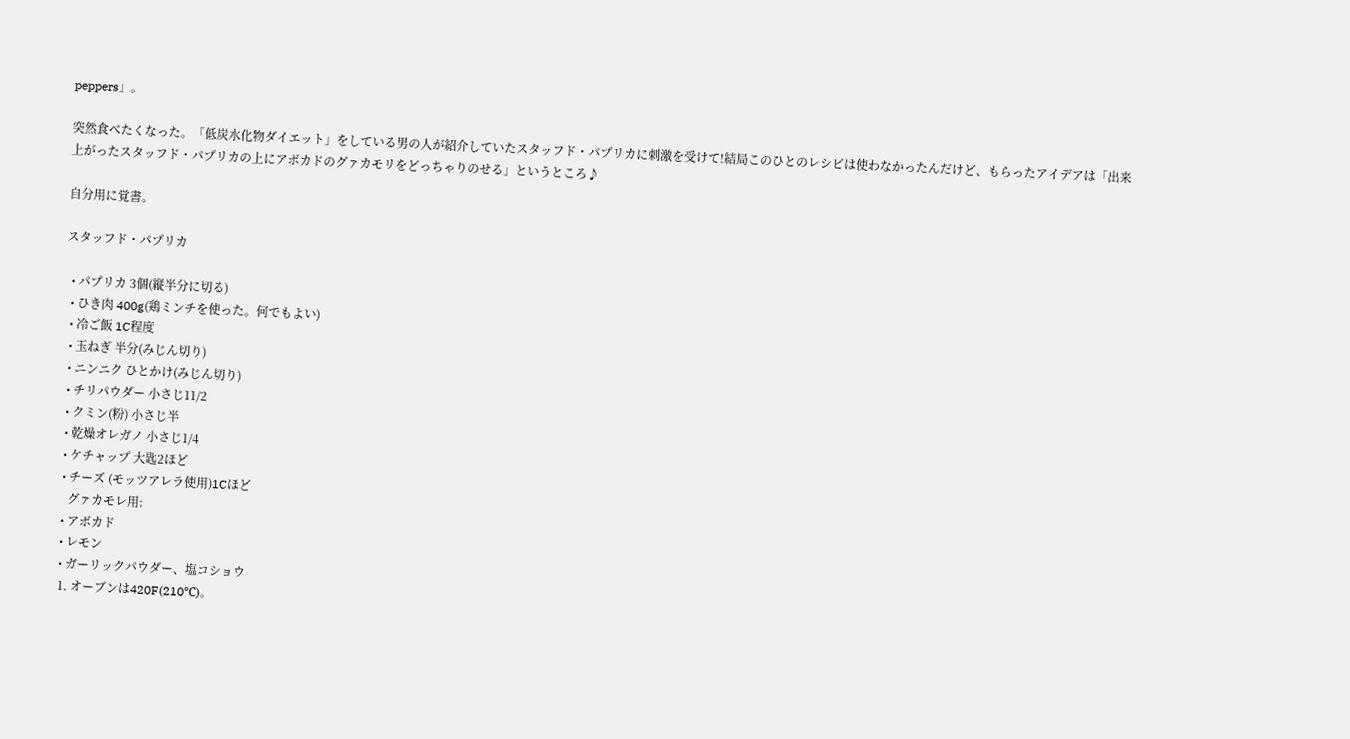peppers」。

突然食べたくなった。「低炭水化物ダイエット」をしている男の人が紹介していたスタッフド・パプリカに刺激を受けて!結局このひとのレシピは使わなかったんだけど、もらったアイデアは「出来上がったスタッフド・パプリカの上にアボカドのグァカモリをどっちゃりのせる」というところ♪

自分用に覚書。

スタッフド・パプリカ

  • パプリカ 3個(縦半分に切る)
  • ひき肉 400g(鶏ミンチを使った。何でもよい)
  • 冷ご飯 1C程度
  • 玉ねぎ 半分(みじん切り)
  • ニンニク ひとかけ(みじん切り)
  • チリパウダー 小さじ11/2
  • クミン(粉) 小さじ半
  • 乾燥オレガノ 小さじ1/4
  • ケチャップ 大匙2ほど
  • チーズ (モッツアレラ使用)1Cほど
    グァカモレ用:
  • アボカド
  • レモン
  • ガーリックパウダー、塩コショウ
  1. オーブンは420F(210℃)。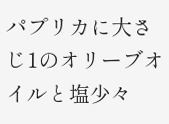パプリカに大さじ1のオリーブオイルと塩少々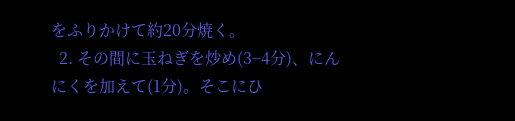をふりかけて約20分焼く。
  2. その間に玉ねぎを炒め(3−4分)、にんにくを加えて(1分)。そこにひ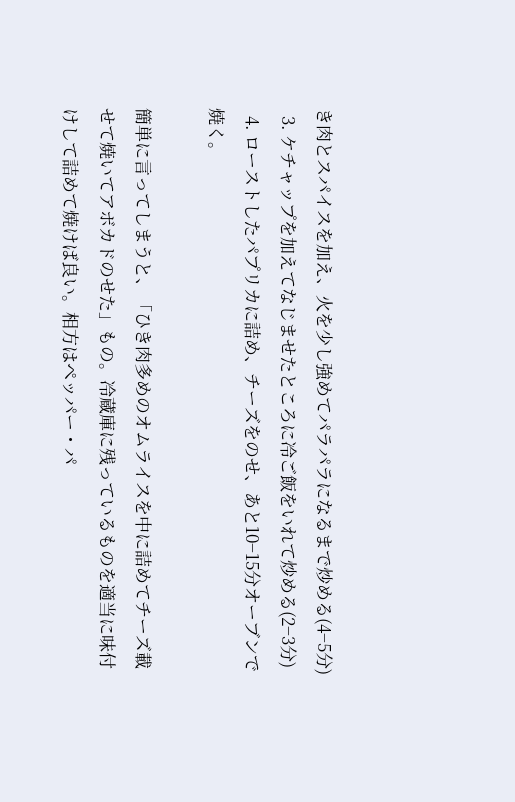き肉とスパイスを加え、火を少し強めてパラパラになるまで炒める(4−5分)
  3. ケチャップを加えてなじませたところに冷ご飯をいれて炒める(2−3分)
  4. ローストしたパプリカに詰め、チーズをのせ、あと10−15分オーブンで焼く。

簡単に言ってしまうと、「ひき肉多めのオムライスを中に詰めてチーズ載せて焼いてアボカドのせた」もの。冷蔵庫に残っているものを適当に味付けして詰めて焼けば良い。相方はペッパー・パ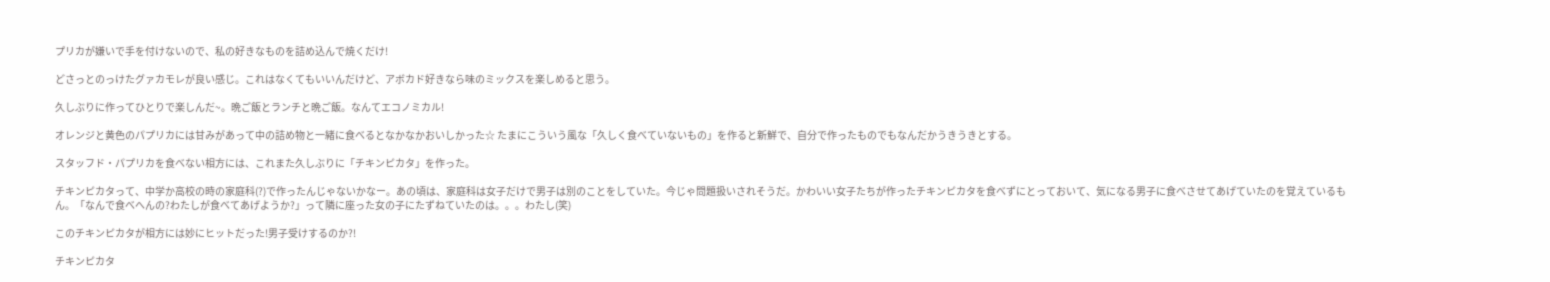プリカが嫌いで手を付けないので、私の好きなものを詰め込んで焼くだけ!

どさっとのっけたグァカモレが良い感じ。これはなくてもいいんだけど、アボカド好きなら味のミックスを楽しめると思う。

久しぶりに作ってひとりで楽しんだ~。晩ご飯とランチと晩ご飯。なんてエコノミカル!

オレンジと黄色のパプリカには甘みがあって中の詰め物と一緒に食べるとなかなかおいしかった☆ たまにこういう風な「久しく食べていないもの」を作ると新鮮で、自分で作ったものでもなんだかうきうきとする。

スタッフド・パプリカを食べない相方には、これまた久しぶりに「チキンピカタ」を作った。

チキンピカタって、中学か高校の時の家庭科(?)で作ったんじゃないかなー。あの頃は、家庭科は女子だけで男子は別のことをしていた。今じゃ問題扱いされそうだ。かわいい女子たちが作ったチキンピカタを食べずにとっておいて、気になる男子に食べさせてあげていたのを覚えているもん。「なんで食べへんの?わたしが食べてあげようか?」って隣に座った女の子にたずねていたのは。。。わたし(笑)

このチキンピカタが相方には妙にヒットだった!男子受けするのか?!

チキンピカタ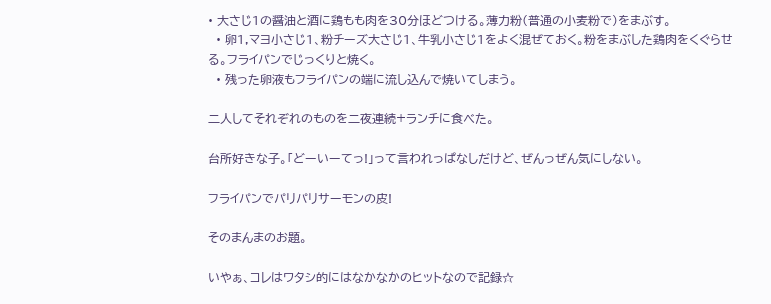• 大さじ1の醤油と酒に鶏もも肉を30分ほどつける。薄力粉(普通の小麦粉で)をまぶす。
  • 卵1,マヨ小さじ1、粉チーズ大さじ1、牛乳小さじ1をよく混ぜておく。粉をまぶした鶏肉をくぐらせる。フライパンでじっくりと焼く。
  • 残った卵液もフライパンの端に流し込んで焼いてしまう。

二人してそれぞれのものを二夜連続+ランチに食べた。

台所好きな子。「どーいーてっ!」って言われっぱなしだけど、ぜんっぜん気にしない。

フライパンでパリパリサーモンの皮!

そのまんまのお題。

いやぁ、コレはワタシ的にはなかなかのヒットなので記録☆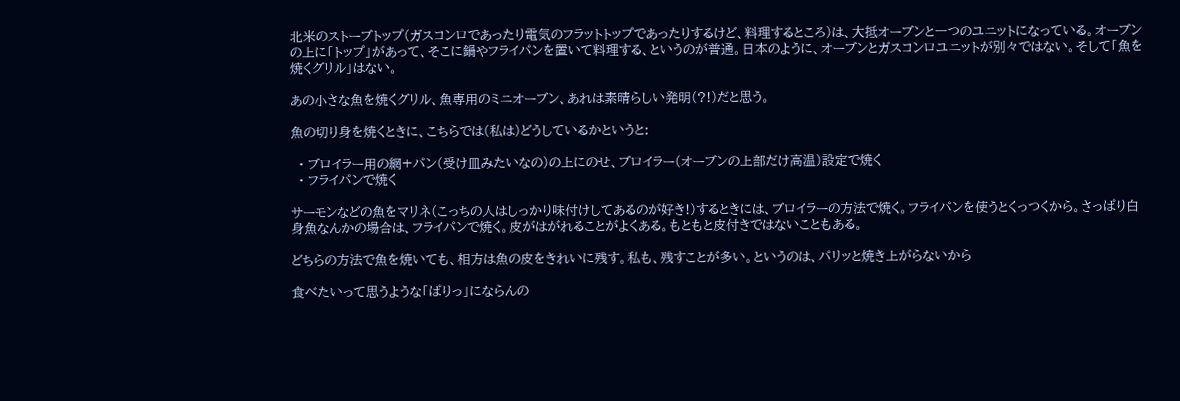北米のストーブトップ(ガスコンロであったり電気のフラットトップであったりするけど、料理するところ)は、大抵オーブンと一つのユニットになっている。オーブンの上に「トップ」があって、そこに鍋やフライパンを置いて料理する、というのが普通。日本のように、オーブンとガスコンロユニットが別々ではない。そして「魚を焼くグリル」はない。

あの小さな魚を焼くグリル、魚専用のミニオーブン、あれは素晴らしい発明(?!)だと思う。

魚の切り身を焼くときに、こちらでは(私は)どうしているかというと:

  • ブロイラー用の網+パン(受け皿みたいなの)の上にのせ、ブロイラー(オーブンの上部だけ高温)設定で焼く
  • フライパンで焼く

サーモンなどの魚をマリネ(こっちの人はしっかり味付けしてあるのが好き!)するときには、ブロイラーの方法で焼く。フライパンを使うとくっつくから。さっぱり白身魚なんかの場合は、フライパンで焼く。皮がはがれることがよくある。もともと皮付きではないこともある。

どちらの方法で魚を焼いても、相方は魚の皮をきれいに残す。私も、残すことが多い。というのは、パリッと焼き上がらないから

食べたいって思うような「ぱりっ」にならんの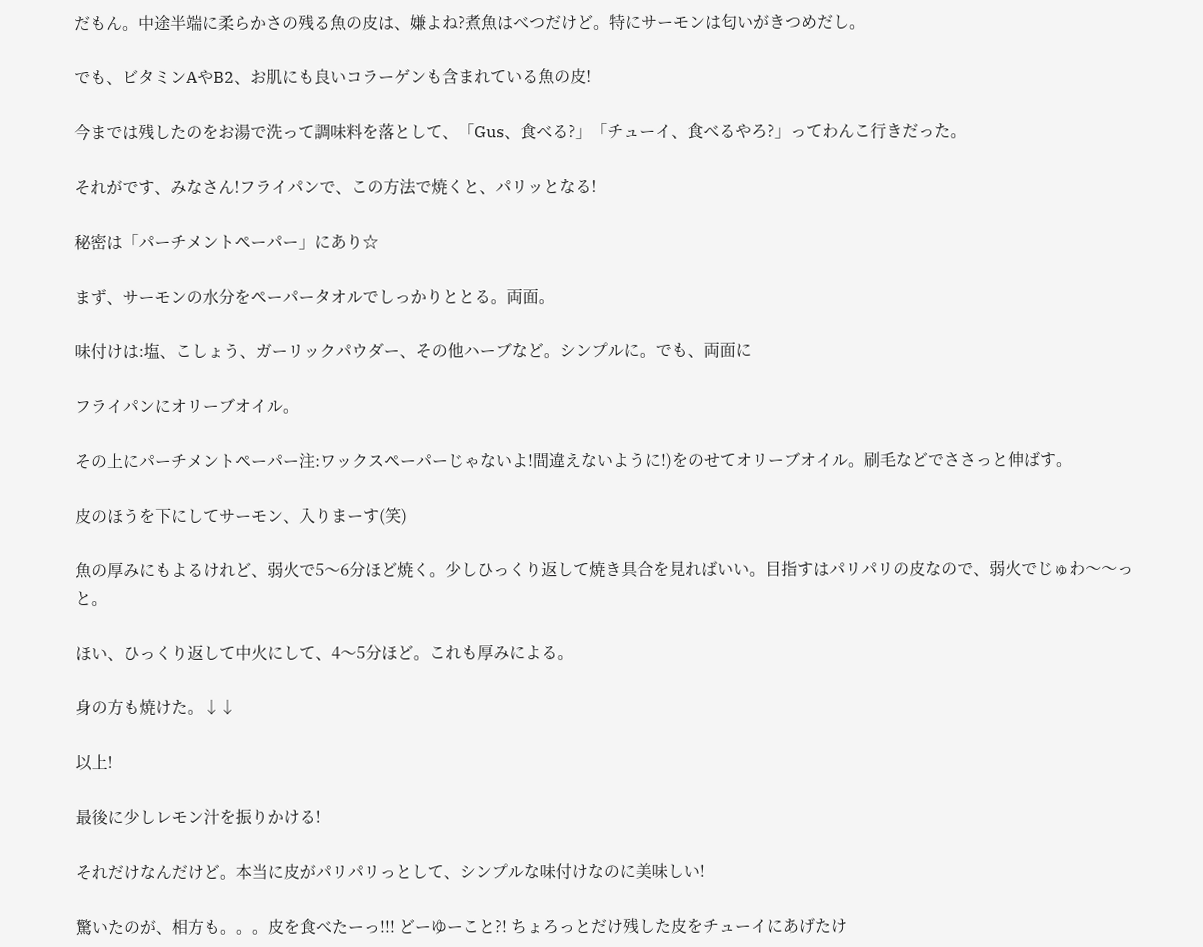だもん。中途半端に柔らかさの残る魚の皮は、嫌よね?煮魚はべつだけど。特にサーモンは匂いがきつめだし。

でも、ビタミンAやB2、お肌にも良いコラーゲンも含まれている魚の皮!

今までは残したのをお湯で洗って調味料を落として、「Gus、食べる?」「チューイ、食べるやろ?」ってわんこ行きだった。

それがです、みなさん!フライパンで、この方法で焼くと、パリッとなる!

秘密は「パーチメントペーパー」にあり☆

まず、サーモンの水分をペーパータオルでしっかりととる。両面。

味付けは:塩、こしょう、ガーリックパウダー、その他ハーブなど。シンプルに。でも、両面に

フライパンにオリーブオイル。

その上にパーチメントペーパー注:ワックスペーパーじゃないよ!間違えないように!)をのせてオリーブオイル。刷毛などでささっと伸ばす。

皮のほうを下にしてサーモン、入りまーす(笑)

魚の厚みにもよるけれど、弱火で5〜6分ほど焼く。少しひっくり返して焼き具合を見ればいい。目指すはパリパリの皮なので、弱火でじゅわ〜〜っと。

ほい、ひっくり返して中火にして、4〜5分ほど。これも厚みによる。

身の方も焼けた。↓↓

以上!

最後に少しレモン汁を振りかける!

それだけなんだけど。本当に皮がパリパリっとして、シンプルな味付けなのに美味しい!

驚いたのが、相方も。。。皮を食べたーっ!!! どーゆーこと?! ちょろっとだけ残した皮をチューイにあげたけ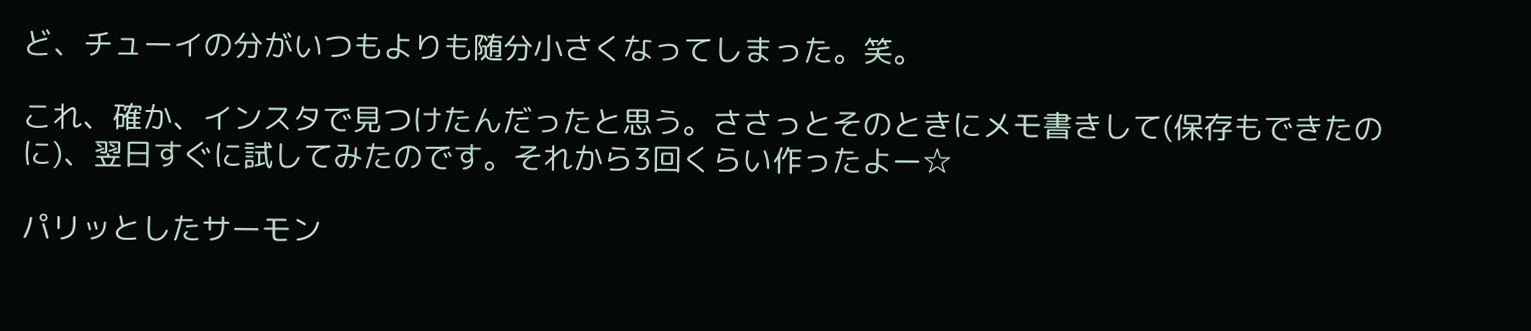ど、チューイの分がいつもよりも随分小さくなってしまった。笑。

これ、確か、インスタで見つけたんだったと思う。ささっとそのときにメモ書きして(保存もできたのに)、翌日すぐに試してみたのです。それから3回くらい作ったよー☆

パリッとしたサーモン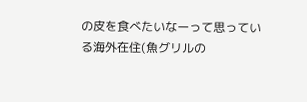の皮を食べたいなーって思っている海外在住(魚グリルの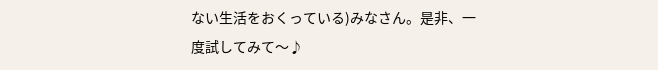ない生活をおくっている)みなさん。是非、一度試してみて〜♪